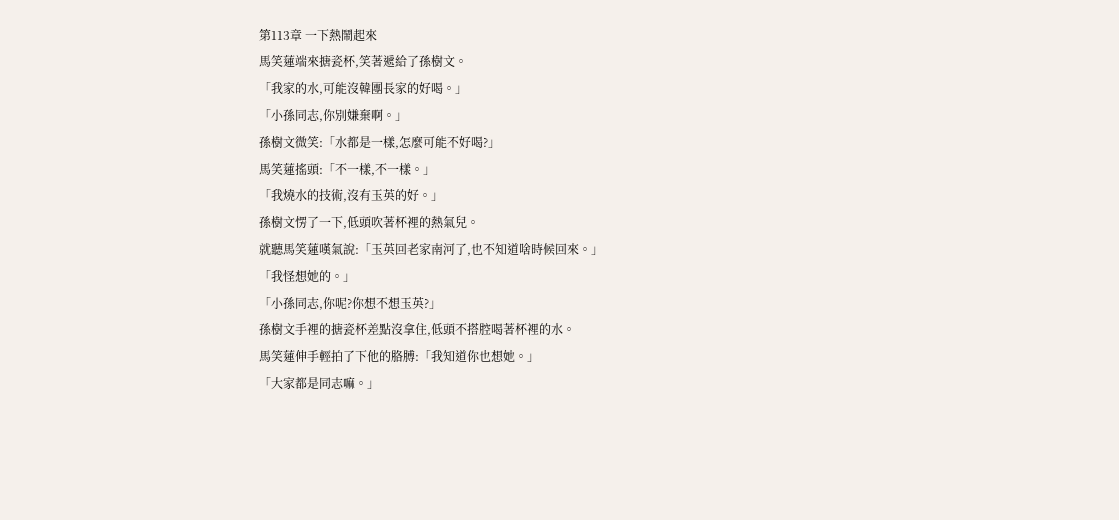第113章 一下熱鬧起來
馬笑蓮端來搪瓷杯,笑著遞給了孫樹文。
「我家的水,可能沒韓團長家的好喝。」
「小孫同志,你別嫌棄啊。」
孫樹文微笑:「水都是一樣,怎麼可能不好喝?」
馬笑蓮搖頭:「不一樣,不一樣。」
「我燒水的技術,沒有玉英的好。」
孫樹文愣了一下,低頭吹著杯裡的熱氣兒。
就聽馬笑蓮嘆氣說:「玉英回老家南河了,也不知道啥時候回來。」
「我怪想她的。」
「小孫同志,你呢?你想不想玉英?」
孫樹文手裡的搪瓷杯差點沒拿住,低頭不搭腔喝著杯裡的水。
馬笑蓮伸手輕拍了下他的胳膊:「我知道你也想她。」
「大家都是同志嘛。」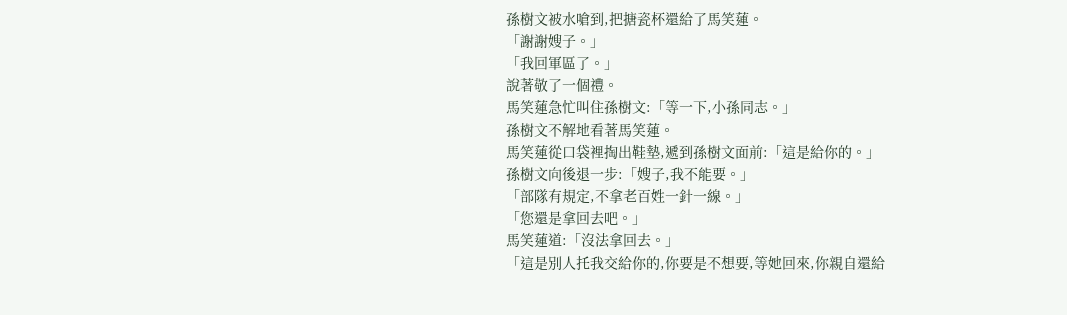孫樹文被水嗆到,把搪瓷杯還給了馬笑蓮。
「謝謝嫂子。」
「我回軍區了。」
說著敬了一個禮。
馬笑蓮急忙叫住孫樹文:「等一下,小孫同志。」
孫樹文不解地看著馬笑蓮。
馬笑蓮從口袋裡掏出鞋墊,遞到孫樹文面前:「這是給你的。」
孫樹文向後退一步:「嫂子,我不能要。」
「部隊有規定,不拿老百姓一針一線。」
「您還是拿回去吧。」
馬笑蓮道:「沒法拿回去。」
「這是別人托我交給你的,你要是不想要,等她回來,你親自還給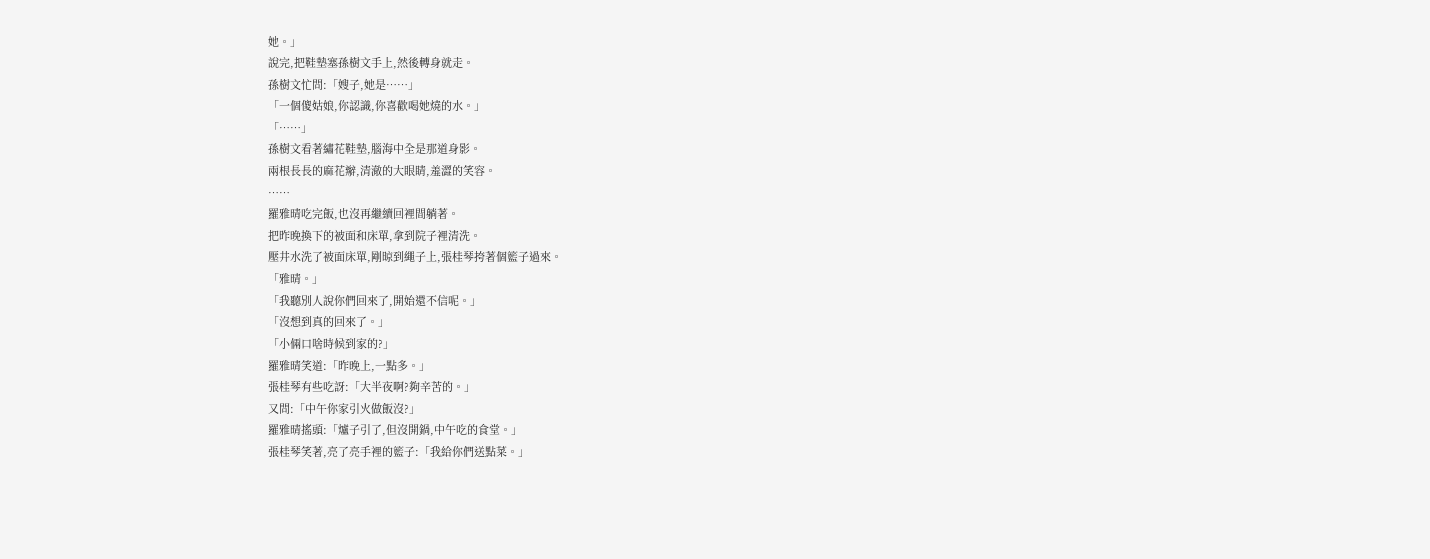她。」
說完,把鞋墊塞孫樹文手上,然後轉身就走。
孫樹文忙問:「嫂子,她是……」
「一個傻姑娘,你認識,你喜歡喝她燒的水。」
「……」
孫樹文看著繡花鞋墊,腦海中全是那道身影。
兩根長長的麻花辮,清澈的大眼睛,羞澀的笑容。
……
羅雅晴吃完飯,也沒再繼續回裡間躺著。
把昨晚換下的被面和床單,拿到院子裡清洗。
壓井水洗了被面床單,剛晾到繩子上,張桂琴挎著個籃子過來。
「雅晴。」
「我聽別人說你們回來了,開始還不信呢。」
「沒想到真的回來了。」
「小倆口啥時候到家的?」
羅雅晴笑道:「昨晚上,一點多。」
張桂琴有些吃訝:「大半夜啊?夠辛苦的。」
又問:「中午你家引火做飯沒?」
羅雅晴搖頭:「爐子引了,但沒開鍋,中午吃的食堂。」
張桂琴笑著,亮了亮手裡的籃子:「我給你們送點菜。」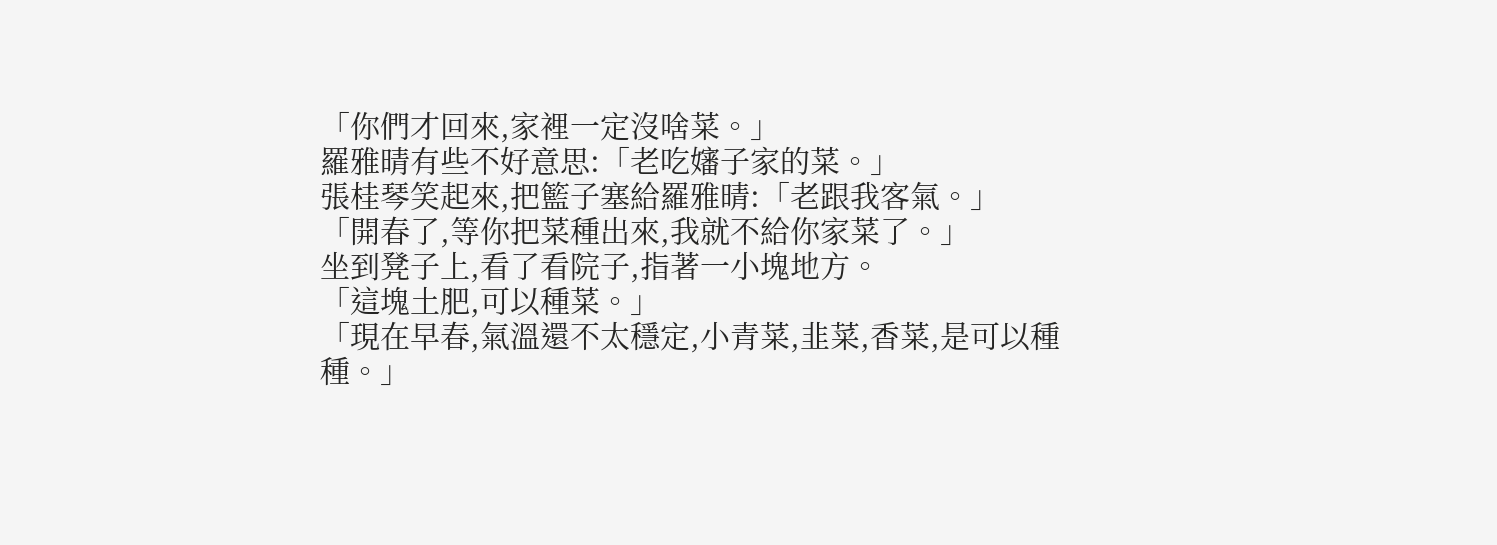「你們才回來,家裡一定沒啥菜。」
羅雅晴有些不好意思:「老吃嬸子家的菜。」
張桂琴笑起來,把籃子塞給羅雅晴:「老跟我客氣。」
「開春了,等你把菜種出來,我就不給你家菜了。」
坐到凳子上,看了看院子,指著一小塊地方。
「這塊土肥,可以種菜。」
「現在早春,氣溫還不太穩定,小青菜,韭菜,香菜,是可以種種。」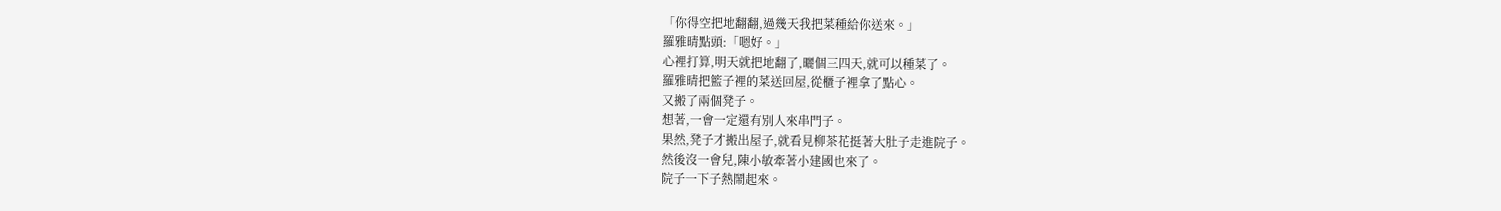「你得空把地翻翻,過幾天我把菜種給你送來。」
羅雅晴點頭:「嗯好。」
心裡打算,明天就把地翻了,曬個三四天,就可以種菜了。
羅雅晴把籃子裡的菜送回屋,從櫃子裡拿了點心。
又搬了兩個凳子。
想著,一會一定還有別人來串門子。
果然,凳子才搬出屋子,就看見柳茶花挺著大肚子走進院子。
然後沒一會兒,陳小敏牽著小建國也來了。
院子一下子熱鬧起來。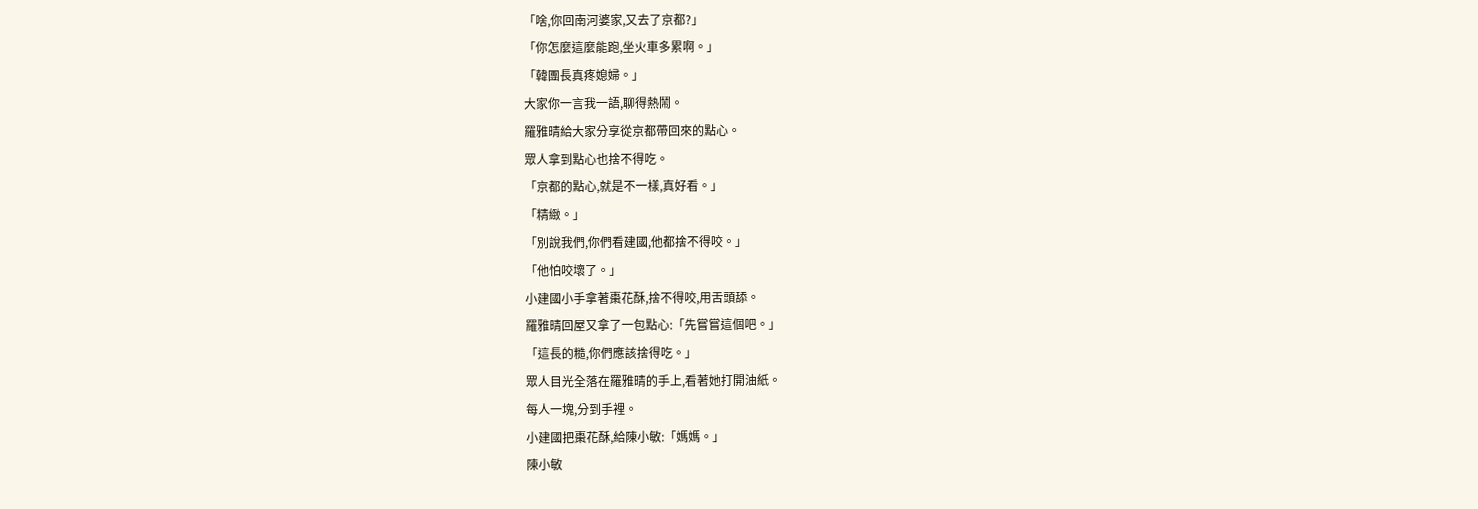「啥,你回南河婆家,又去了京都?」
「你怎麼這麼能跑,坐火車多累啊。」
「韓團長真疼媳婦。」
大家你一言我一語,聊得熱鬧。
羅雅晴給大家分享從京都帶回來的點心。
眾人拿到點心也捨不得吃。
「京都的點心,就是不一樣,真好看。」
「精緻。」
「別說我們,你們看建國,他都捨不得咬。」
「他怕咬壞了。」
小建國小手拿著棗花酥,捨不得咬,用舌頭舔。
羅雅晴回屋又拿了一包點心:「先嘗嘗這個吧。」
「這長的糙,你們應該捨得吃。」
眾人目光全落在羅雅晴的手上,看著她打開油紙。
每人一塊,分到手裡。
小建國把棗花酥,給陳小敏:「媽媽。」
陳小敏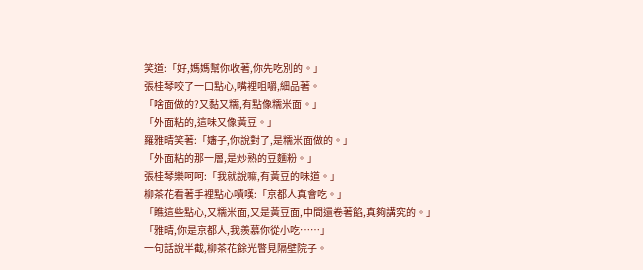笑道:「好,媽媽幫你收著,你先吃別的。」
張桂琴咬了一口點心,嘴裡咀嚼,細品著。
「啥面做的?又黏又糯,有點像糯米面。」
「外面粘的,這味又像黃豆。」
羅雅晴笑著:「嬸子,你說對了,是糯米面做的。」
「外面粘的那一層,是炒熟的豆麵粉。」
張桂琴樂呵呵:「我就說嘛,有黃豆的味道。」
柳茶花看著手裡點心嘖嘆:「京都人真會吃。」
「瞧這些點心,又糯米面,又是黃豆面,中間還卷著餡,真夠講究的。」
「雅晴,你是京都人,我羨慕你從小吃……」
一句話說半截,柳茶花餘光瞥見隔壁院子。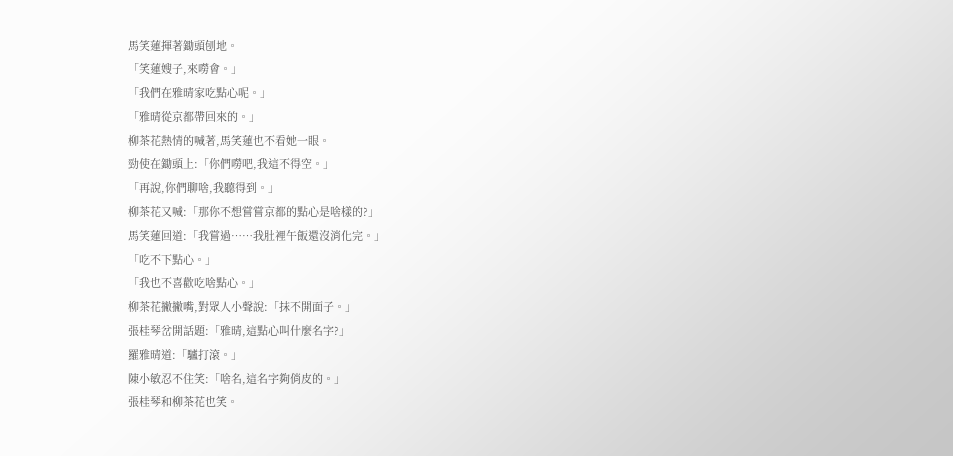馬笑蓮揮著鋤頭刨地。
「笑蓮嫂子,來嘮會。」
「我們在雅晴家吃點心呢。」
「雅晴從京都帶回來的。」
柳茶花熱情的喊著,馬笑蓮也不看她一眼。
勁使在鋤頭上:「你們嘮吧,我這不得空。」
「再說,你們聊啥,我聽得到。」
柳茶花又喊:「那你不想嘗嘗京都的點心是啥樣的?」
馬笑蓮回道:「我嘗過……我肚裡午飯還沒消化完。」
「吃不下點心。」
「我也不喜歡吃啥點心。」
柳茶花撇撇嘴,對眾人小聲說:「抹不開面子。」
張桂琴岔開話題:「雅晴,這點心叫什麼名字?」
羅雅晴道:「驢打滾。」
陳小敏忍不住笑:「啥名,這名字夠俏皮的。」
張桂琴和柳茶花也笑。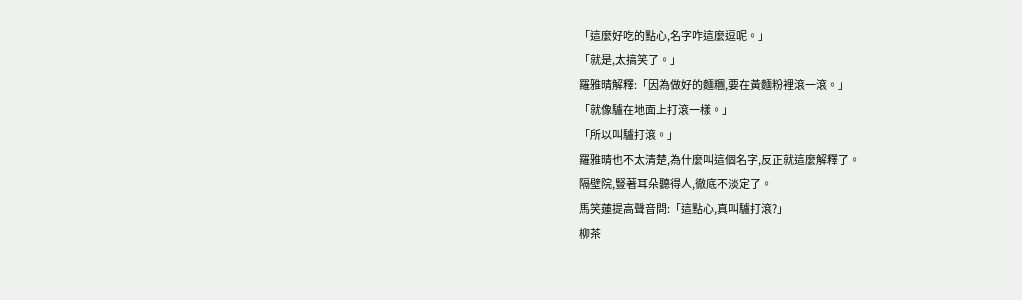「這麼好吃的點心,名字咋這麼逗呢。」
「就是,太搞笑了。」
羅雅晴解釋:「因為做好的麵糰,要在黃麵粉裡滾一滾。」
「就像驢在地面上打滾一樣。」
「所以叫驢打滾。」
羅雅晴也不太清楚,為什麼叫這個名字,反正就這麼解釋了。
隔壁院,豎著耳朵聽得人,徹底不淡定了。
馬笑蓮提高聲音問:「這點心,真叫驢打滾?」
柳茶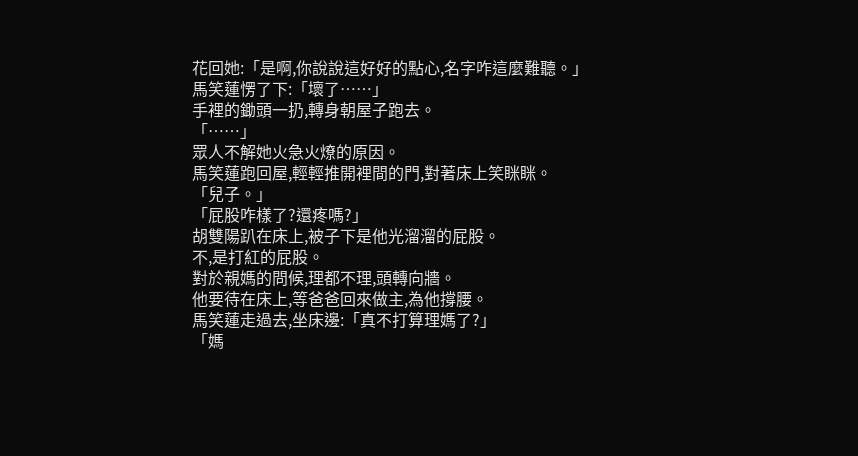花回她:「是啊,你說說這好好的點心,名字咋這麼難聽。」
馬笑蓮愣了下:「壞了……」
手裡的鋤頭一扔,轉身朝屋子跑去。
「……」
眾人不解她火急火燎的原因。
馬笑蓮跑回屋,輕輕推開裡間的門,對著床上笑眯眯。
「兒子。」
「屁股咋樣了?還疼嗎?」
胡雙陽趴在床上,被子下是他光溜溜的屁股。
不,是打紅的屁股。
對於親媽的問候,理都不理,頭轉向牆。
他要待在床上,等爸爸回來做主,為他撐腰。
馬笑蓮走過去,坐床邊:「真不打算理媽了?」
「媽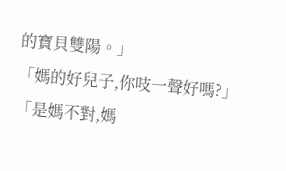的寶貝雙陽。」
「媽的好兒子,你吱一聲好嗎?」
「是媽不對,媽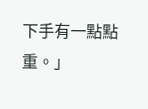下手有一點點重。」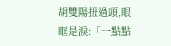胡雙陽扭過頭,眼眶是淚:「一點點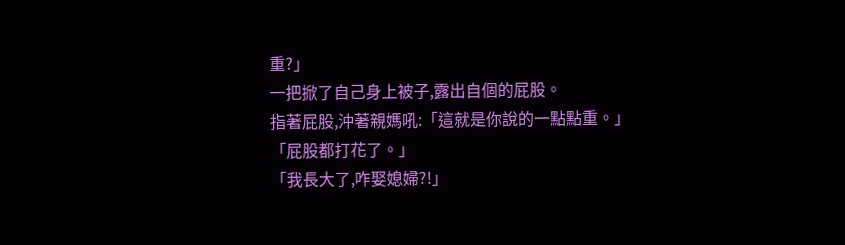重?」
一把掀了自己身上被子,露出自個的屁股。
指著屁股,沖著親媽吼:「這就是你說的一點點重。」
「屁股都打花了。」
「我長大了,咋娶媳婦?!」